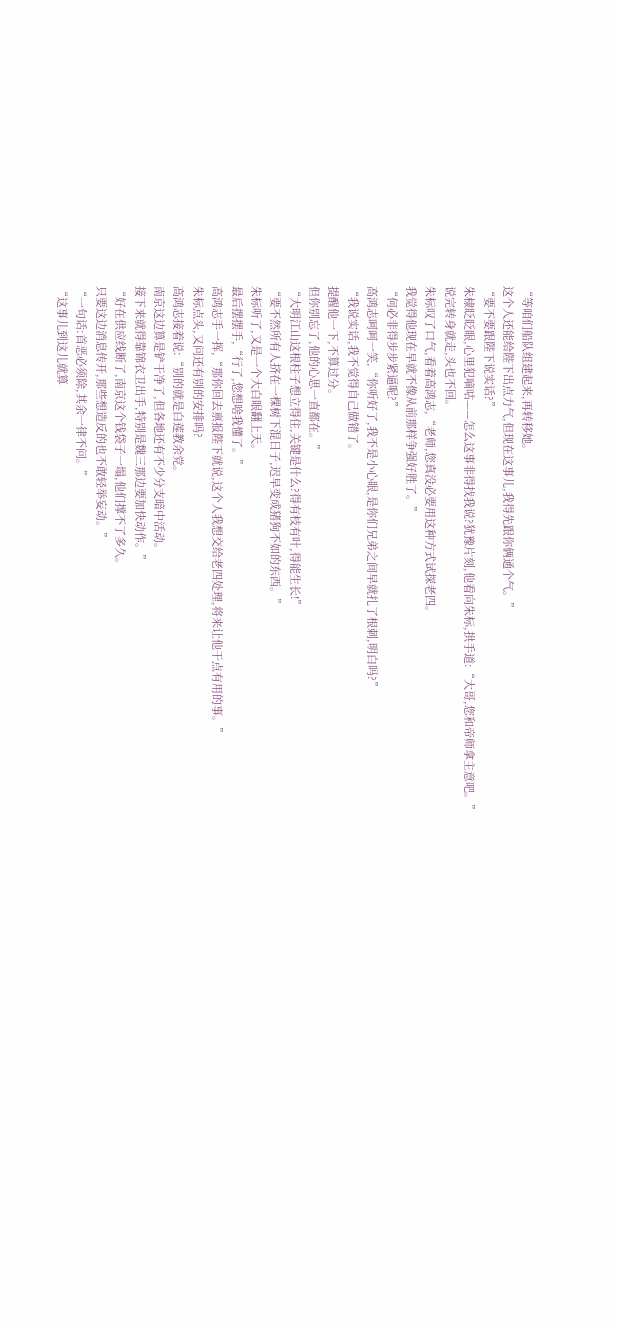“等咱们船队组建起来,再转移她。
这个人还能给陛下出点力气,但现在这事儿,我得先跟你俩通个气。”
“要不要跟陛下说实话?”
朱棣眨眨眼,心里犯嘀咕——怎么这事非得找我说?犹豫片刻,他看向朱标,拱手道:“大哥,您和帝师拿主意吧。”
说完转身就走,头也不回。
朱标叹了口气,看着高鸿志,“老师,您真没必要用这种方式试探老四。
我觉得他现在早就不像从前那样争强好胜了。”
“何必非得步步紧逼呢?”
高鸿志呵呵一笑,“你听好了,我不是小心眼,是你们兄弟之间早就扎了根刺,明白吗?”
“我说实话,我不觉得自己做错了。
提醒他一下,不算过分。
但你别忘了,他的心思一直都在。”
“大明江山这根柱子想立得住,关键是什么?得有枝有叶,得能生长!”
“要不然所有人挤在一棵树下混日子,迟早变成猪狗不如的东西。”
朱标听了,又是一个大白眼翻上天。
最后摆摆手,“行了,您想啥我懂了。”
高鸿志手一挥,“那你回去禀报陛下就说,这个人我想交给老四处理,将来让他干点有用的事。”
朱标点头,又问还有别的安排吗?
高鸿志接着说:“别的就是白莲教余党。
南京这边算是铲干净了,但各地还有不少分支暗中活动。
接下来就得靠锦衣卫出手,特别是魏三那边要加快动作。”
“好在供应线断了,南京这个钱袋子一塌,他们撑不了多久。
只要这边消息传开,那些想造反的也不敢轻举妄动。”
“一句话:首恶必须除,其余一律不问。”
“这事儿到这儿就算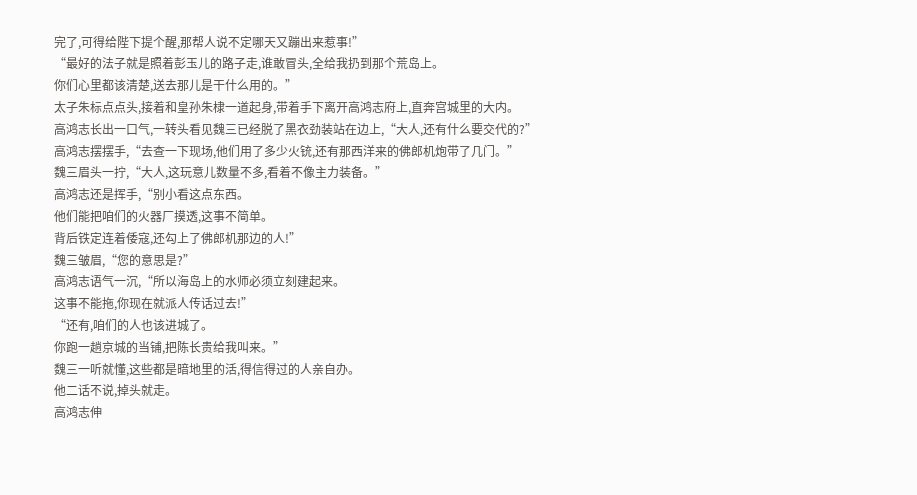完了,可得给陛下提个醒,那帮人说不定哪天又蹦出来惹事!”
“最好的法子就是照着彭玉儿的路子走,谁敢冒头,全给我扔到那个荒岛上。
你们心里都该清楚,送去那儿是干什么用的。”
太子朱标点点头,接着和皇孙朱棣一道起身,带着手下离开高鸿志府上,直奔宫城里的大内。
高鸿志长出一口气,一转头看见魏三已经脱了黑衣劲装站在边上,“大人,还有什么要交代的?”
高鸿志摆摆手,“去查一下现场,他们用了多少火铳,还有那西洋来的佛郎机炮带了几门。”
魏三眉头一拧,“大人,这玩意儿数量不多,看着不像主力装备。”
高鸿志还是挥手,“别小看这点东西。
他们能把咱们的火器厂摸透,这事不简单。
背后铁定连着倭寇,还勾上了佛郎机那边的人!”
魏三皱眉,“您的意思是?”
高鸿志语气一沉,“所以海岛上的水师必须立刻建起来。
这事不能拖,你现在就派人传话过去!”
“还有,咱们的人也该进城了。
你跑一趟京城的当铺,把陈长贵给我叫来。”
魏三一听就懂,这些都是暗地里的活,得信得过的人亲自办。
他二话不说,掉头就走。
高鸿志伸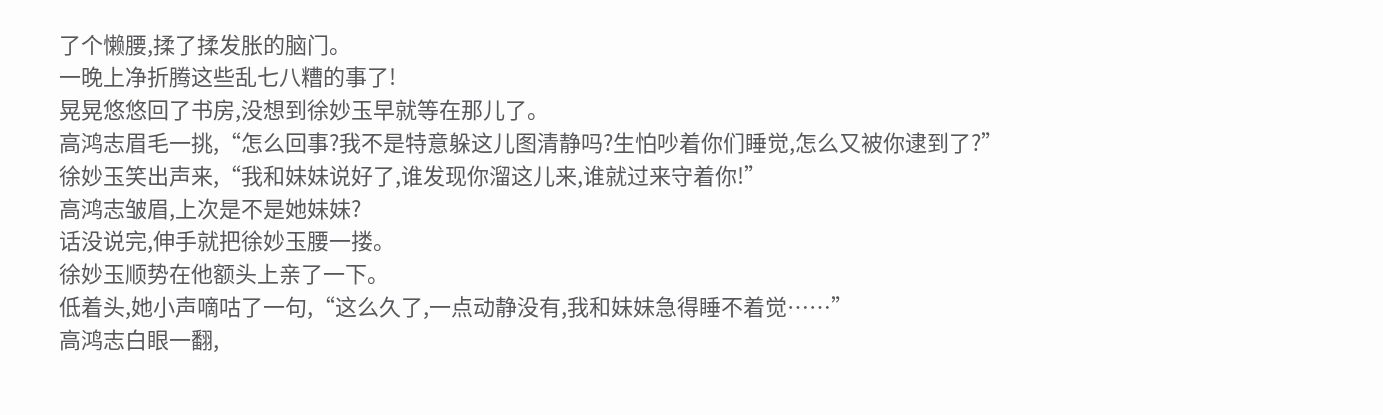了个懒腰,揉了揉发胀的脑门。
一晚上净折腾这些乱七八糟的事了!
晃晃悠悠回了书房,没想到徐妙玉早就等在那儿了。
高鸿志眉毛一挑,“怎么回事?我不是特意躲这儿图清静吗?生怕吵着你们睡觉,怎么又被你逮到了?”
徐妙玉笑出声来,“我和妹妹说好了,谁发现你溜这儿来,谁就过来守着你!”
高鸿志皱眉,上次是不是她妹妹?
话没说完,伸手就把徐妙玉腰一搂。
徐妙玉顺势在他额头上亲了一下。
低着头,她小声嘀咕了一句,“这么久了,一点动静没有,我和妹妹急得睡不着觉……”
高鸿志白眼一翻,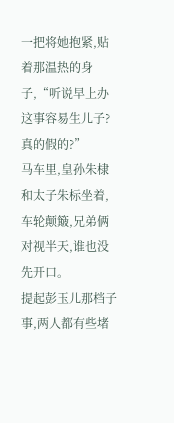一把将她抱紧,贴着那温热的身子,“听说早上办这事容易生儿子?真的假的?”
马车里,皇孙朱棣和太子朱标坐着,车轮颠簸,兄弟俩对视半天,谁也没先开口。
提起彭玉儿那档子事,两人都有些堵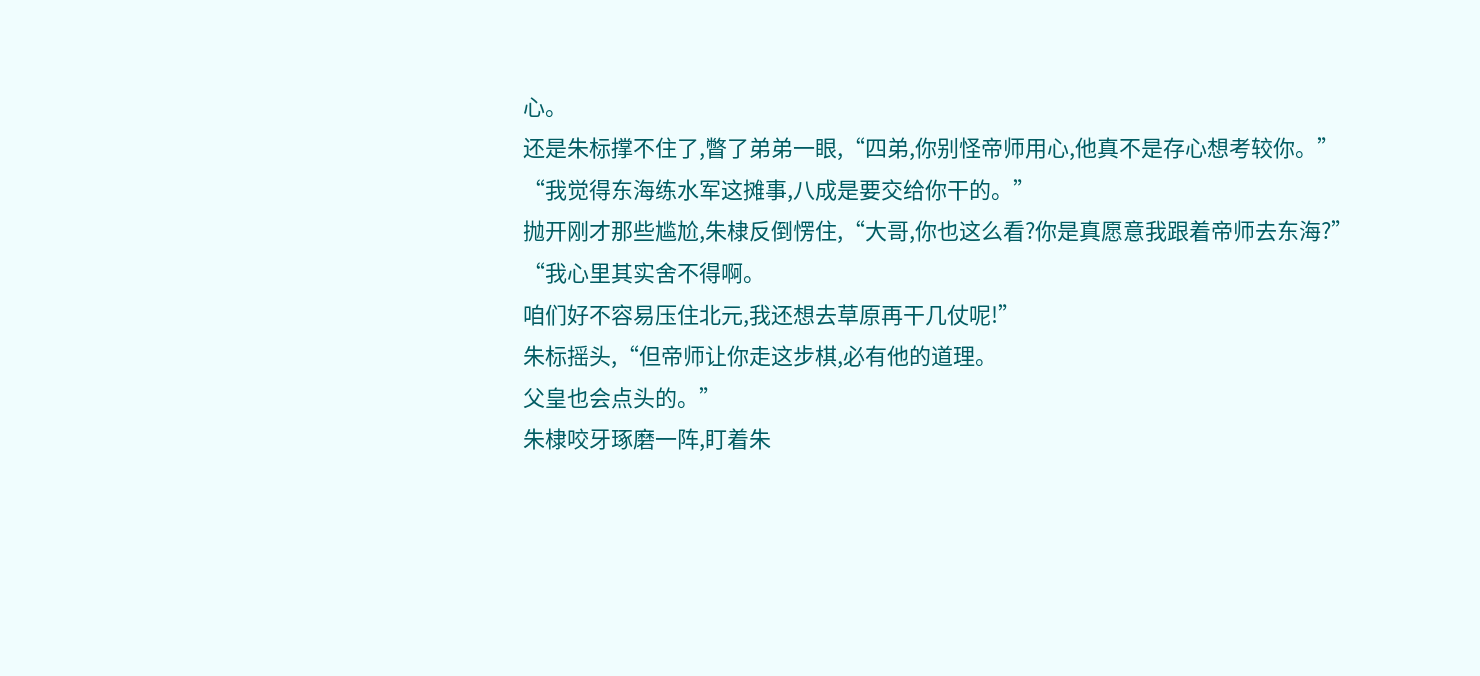心。
还是朱标撑不住了,瞥了弟弟一眼,“四弟,你别怪帝师用心,他真不是存心想考较你。”
“我觉得东海练水军这摊事,八成是要交给你干的。”
抛开刚才那些尴尬,朱棣反倒愣住,“大哥,你也这么看?你是真愿意我跟着帝师去东海?”
“我心里其实舍不得啊。
咱们好不容易压住北元,我还想去草原再干几仗呢!”
朱标摇头,“但帝师让你走这步棋,必有他的道理。
父皇也会点头的。”
朱棣咬牙琢磨一阵,盯着朱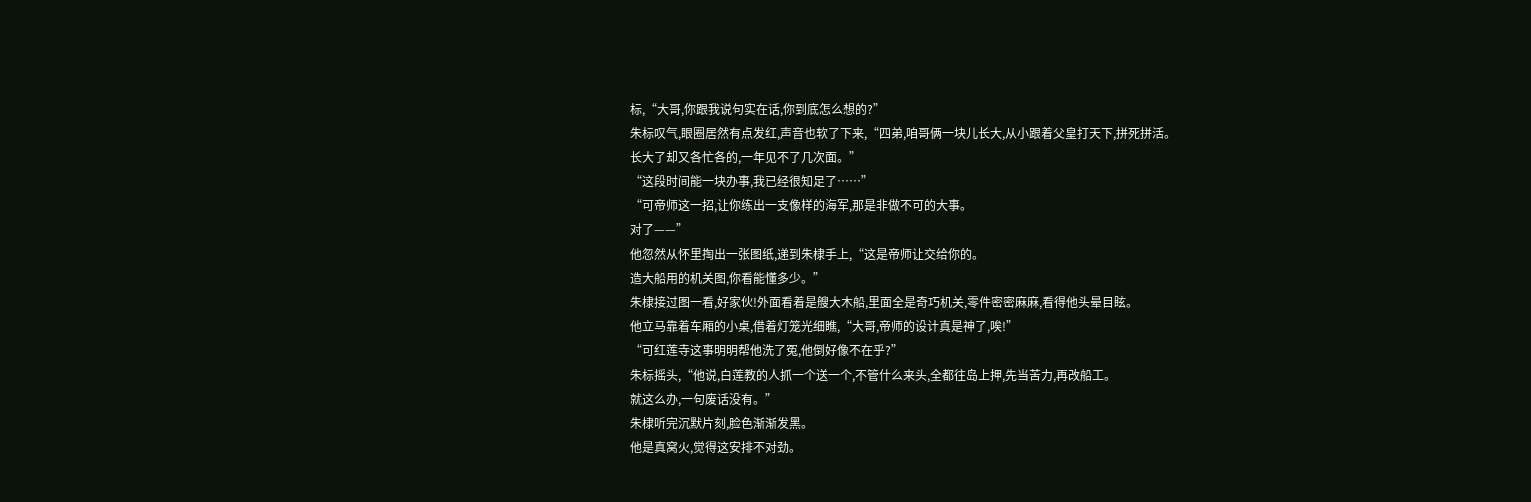标,“大哥,你跟我说句实在话,你到底怎么想的?”
朱标叹气,眼圈居然有点发红,声音也软了下来,“四弟,咱哥俩一块儿长大,从小跟着父皇打天下,拼死拼活。
长大了却又各忙各的,一年见不了几次面。”
“这段时间能一块办事,我已经很知足了……”
“可帝师这一招,让你练出一支像样的海军,那是非做不可的大事。
对了——”
他忽然从怀里掏出一张图纸,递到朱棣手上,“这是帝师让交给你的。
造大船用的机关图,你看能懂多少。”
朱棣接过图一看,好家伙!外面看着是艘大木船,里面全是奇巧机关,零件密密麻麻,看得他头晕目眩。
他立马靠着车厢的小桌,借着灯笼光细瞧,“大哥,帝师的设计真是神了,唉!”
“可红莲寺这事明明帮他洗了冤,他倒好像不在乎?”
朱标摇头,“他说,白莲教的人抓一个送一个,不管什么来头,全都往岛上押,先当苦力,再改船工。
就这么办,一句废话没有。”
朱棣听完沉默片刻,脸色渐渐发黑。
他是真窝火,觉得这安排不对劲。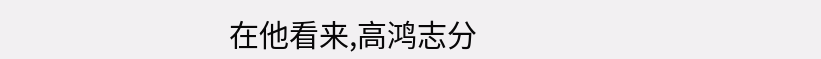在他看来,高鸿志分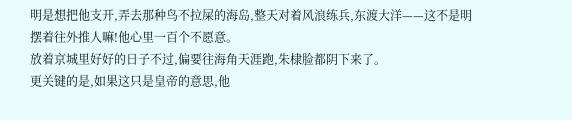明是想把他支开,弄去那种鸟不拉屎的海岛,整天对着风浪练兵,东渡大洋——这不是明摆着往外推人嘛!他心里一百个不愿意。
放着京城里好好的日子不过,偏要往海角天涯跑,朱棣脸都阴下来了。
更关键的是,如果这只是皇帝的意思,他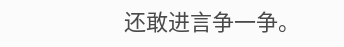还敢进言争一争。